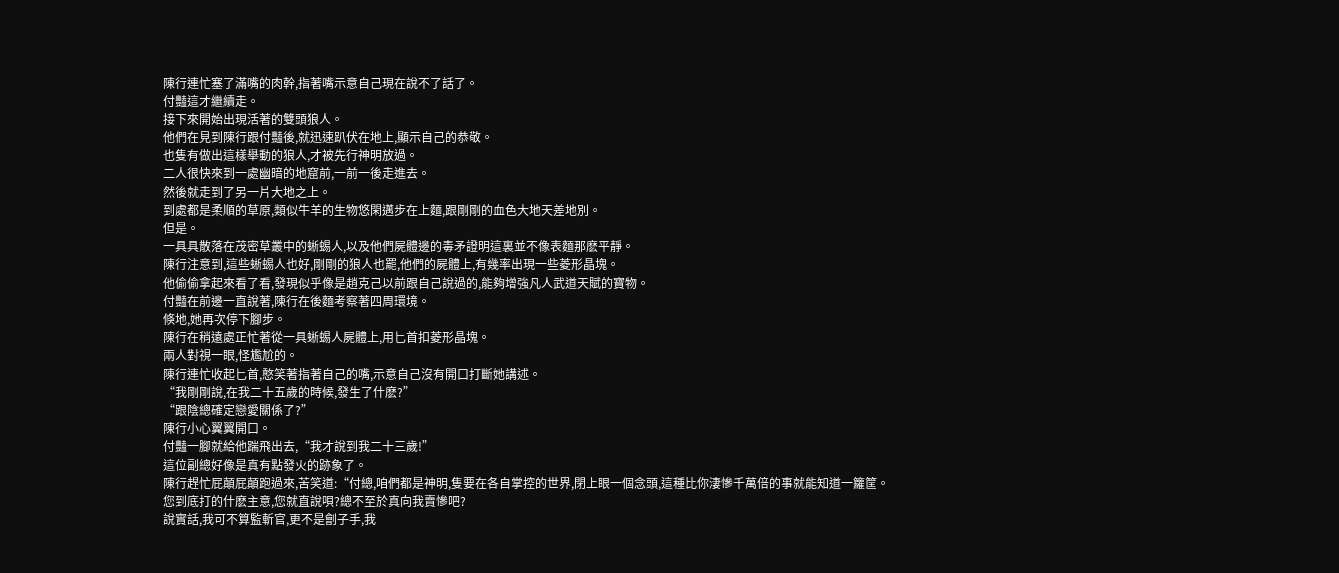陳行連忙塞了滿嘴的肉幹,指著嘴示意自己現在說不了話了。
付豔這才繼續走。
接下來開始出現活著的雙頭狼人。
他們在見到陳行跟付豔後,就迅速趴伏在地上,顯示自己的恭敬。
也隻有做出這樣舉動的狼人,才被先行神明放過。
二人很快來到一處幽暗的地窟前,一前一後走進去。
然後就走到了另一片大地之上。
到處都是柔順的草原,類似牛羊的生物悠閑邁步在上麵,跟剛剛的血色大地天差地別。
但是。
一具具散落在茂密草叢中的蜥蜴人,以及他們屍體邊的毒矛證明這裏並不像表麵那麽平靜。
陳行注意到,這些蜥蜴人也好,剛剛的狼人也罷,他們的屍體上,有幾率出現一些菱形晶塊。
他偷偷拿起來看了看,發現似乎像是趙克己以前跟自己說過的,能夠增強凡人武道天賦的寶物。
付豔在前邊一直說著,陳行在後麵考察著四周環境。
倏地,她再次停下腳步。
陳行在稍遠處正忙著從一具蜥蜴人屍體上,用匕首扣菱形晶塊。
兩人對視一眼,怪尷尬的。
陳行連忙收起匕首,憨笑著指著自己的嘴,示意自己沒有開口打斷她講述。
“我剛剛說,在我二十五歲的時候,發生了什麽?”
“跟陰總確定戀愛關係了?”
陳行小心翼翼開口。
付豔一腳就給他踹飛出去,“我才說到我二十三歲!”
這位副總好像是真有點發火的跡象了。
陳行趕忙屁顛屁顛跑過來,苦笑道:“付總,咱們都是神明,隻要在各自掌控的世界,閉上眼一個念頭,這種比你淒慘千萬倍的事就能知道一籮筐。
您到底打的什麽主意,您就直說唄?總不至於真向我賣慘吧?
說實話,我可不算監斬官,更不是劊子手,我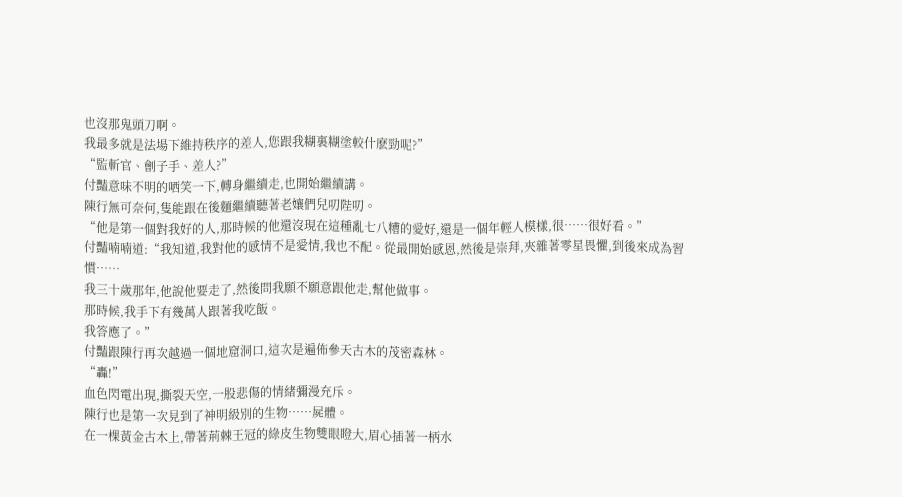也沒那鬼頭刀啊。
我最多就是法場下維持秩序的差人,您跟我糊裏糊塗較什麽勁呢?”
“監斬官、劊子手、差人?”
付豔意味不明的哂笑一下,轉身繼續走,也開始繼續講。
陳行無可奈何,隻能跟在後麵繼續聽著老孃們兒叨陛叨。
“他是第一個對我好的人,那時候的他還沒現在這種亂七八糟的愛好,還是一個年輕人模樣,很……很好看。”
付豔喃喃道:“我知道,我對他的感情不是愛情,我也不配。從最開始感恩,然後是崇拜,夾雜著零星畏懼,到後來成為習慣……
我三十歲那年,他說他要走了,然後問我願不願意跟他走,幫他做事。
那時候,我手下有幾萬人跟著我吃飯。
我答應了。”
付豔跟陳行再次越過一個地窟洞口,這次是遍佈參天古木的茂密森林。
“轟!”
血色閃電出現,撕裂天空,一股悲傷的情緒彌漫充斥。
陳行也是第一次見到了神明級別的生物……屍體。
在一棵黃金古木上,帶著荊棘王冠的綠皮生物雙眼瞪大,眉心插著一柄水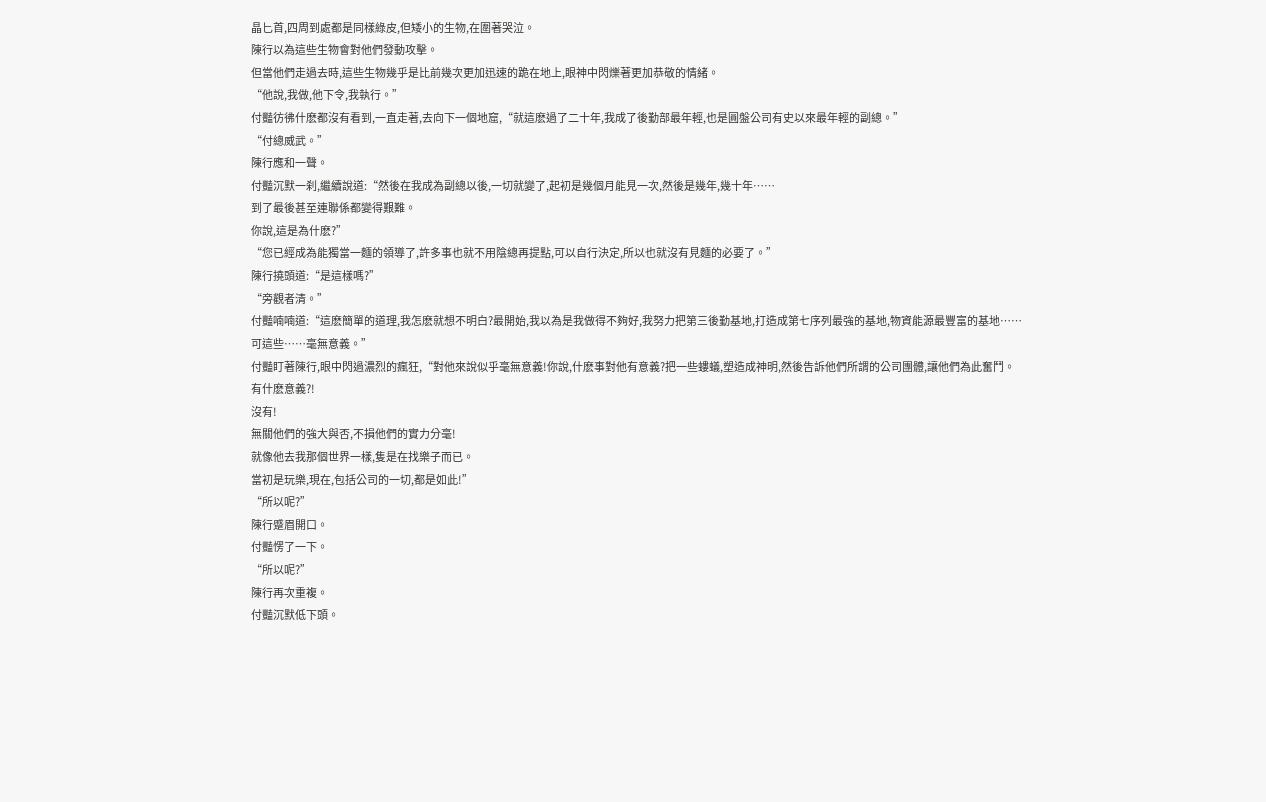晶匕首,四周到處都是同樣綠皮,但矮小的生物,在圍著哭泣。
陳行以為這些生物會對他們發動攻擊。
但當他們走過去時,這些生物幾乎是比前幾次更加迅速的跪在地上,眼神中閃爍著更加恭敬的情緒。
“他說,我做,他下令,我執行。”
付豔彷彿什麽都沒有看到,一直走著,去向下一個地窟,“就這麽過了二十年,我成了後勤部最年輕,也是圓盤公司有史以來最年輕的副總。”
“付總威武。”
陳行應和一聲。
付豔沉默一刹,繼續說道:“然後在我成為副總以後,一切就變了,起初是幾個月能見一次,然後是幾年,幾十年……
到了最後甚至連聯係都變得艱難。
你說,這是為什麽?”
“您已經成為能獨當一麵的領導了,許多事也就不用陰總再提點,可以自行決定,所以也就沒有見麵的必要了。”
陳行撓頭道:“是這樣嗎?”
“旁觀者清。”
付豔喃喃道:“這麽簡單的道理,我怎麽就想不明白?最開始,我以為是我做得不夠好,我努力把第三後勤基地,打造成第七序列最強的基地,物資能源最豐富的基地……
可這些……毫無意義。”
付豔盯著陳行,眼中閃過濃烈的瘋狂,“對他來說似乎毫無意義!你說,什麽事對他有意義?把一些螻蟻,塑造成神明,然後告訴他們所謂的公司團體,讓他們為此奮鬥。
有什麽意義?!
沒有!
無關他們的強大與否,不損他們的實力分毫!
就像他去我那個世界一樣,隻是在找樂子而已。
當初是玩樂,現在,包括公司的一切,都是如此!”
“所以呢?”
陳行蹙眉開口。
付豔愣了一下。
“所以呢?”
陳行再次重複。
付豔沉默低下頭。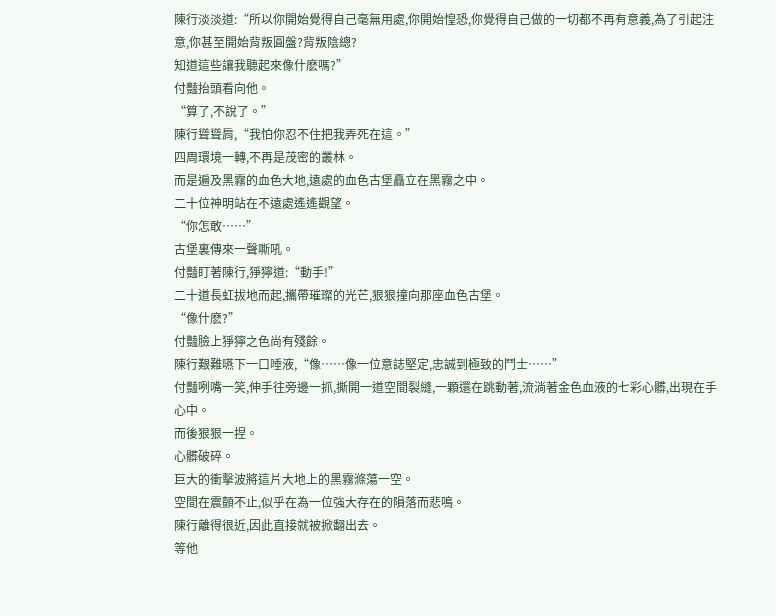陳行淡淡道:“所以你開始覺得自己毫無用處,你開始惶恐,你覺得自己做的一切都不再有意義,為了引起注意,你甚至開始背叛圓盤?背叛陰總?
知道這些讓我聽起來像什麽嗎?”
付豔抬頭看向他。
“算了,不說了。”
陳行聳聳肩,“我怕你忍不住把我弄死在這。”
四周環境一轉,不再是茂密的叢林。
而是遍及黑霧的血色大地,遠處的血色古堡矗立在黑霧之中。
二十位神明站在不遠處遙遙觀望。
“你怎敢……”
古堡裏傳來一聲嘶吼。
付豔盯著陳行,猙獰道:“動手!”
二十道長虹拔地而起,攜帶璀璨的光芒,狠狠撞向那座血色古堡。
“像什麽?”
付豔臉上猙獰之色尚有殘餘。
陳行艱難嚥下一口唾液,“像……像一位意誌堅定,忠誠到極致的鬥士……”
付豔咧嘴一笑,伸手往旁邊一抓,撕開一道空間裂縫,一顆還在跳動著,流淌著金色血液的七彩心髒,出現在手心中。
而後狠狠一捏。
心髒破碎。
巨大的衝擊波將這片大地上的黑霧滌蕩一空。
空間在震顫不止,似乎在為一位強大存在的隕落而悲鳴。
陳行離得很近,因此直接就被掀翻出去。
等他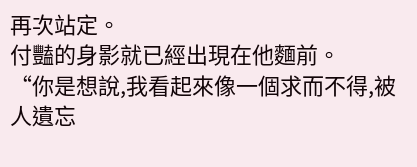再次站定。
付豔的身影就已經出現在他麵前。
“你是想說,我看起來像一個求而不得,被人遺忘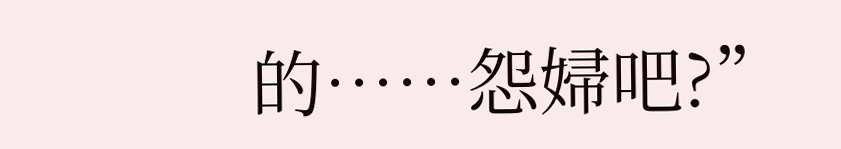的……怨婦吧?”